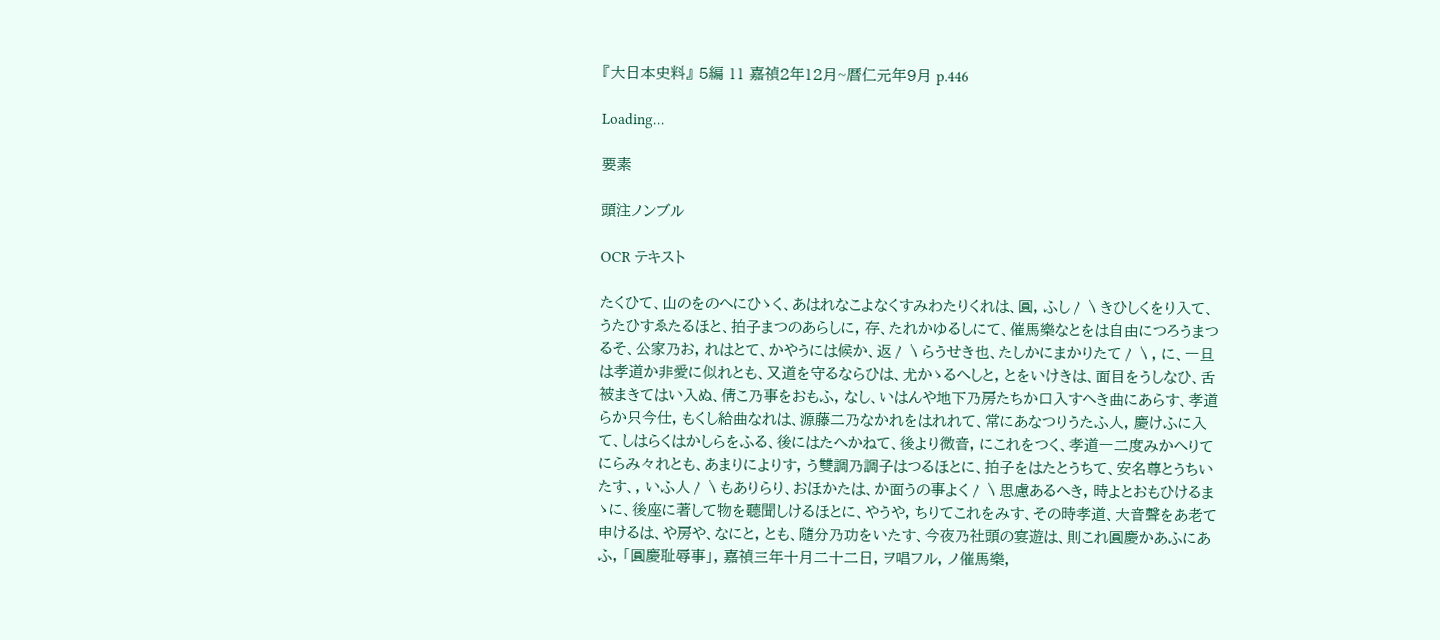『大日本史料』 5編 11 嘉禎2年12月~暦仁元年9月 p.446

Loading…

要素

頭注ノンブル

OCR テキスト

たくひて、山のをのへにひゝく、あはれなこよなくすみわたりくれは、圓, ふし〳〵きひしくをり入て、うたひすゑたるほと、拍子まつのあらしに, 存、たれかゆるしにて、催馬樂なとをは自由につろうまつるそ、公家乃お, れはとて、かやうには候か、返〳〵らうせき也、たしかにまかりたて〳〵, に、一旦は孝道か非愛に似れとも、又道を守るならひは、尤かゝるへしと, とをいけきは、面目をうしなひ、舌被まきてはい入ぬ、倩こ乃事をおもふ, なし、いはんや地下乃房たちか口入すへき曲にあらす、孝道らか只今仕, もくし給曲なれは、源藤二乃なかれをはれれて、常にあなつりうたふ人, 慶けふに入て、しはらくはかしらをふる、後にはたへかねて、後より微音, にこれをつく、孝道一二度みかへりてにらみ々れとも、あまりによりす, う雙調乃調子はつるほとに、拍子をはたとうちて、安名尊とうちいたす、, いふ人〳〵もありらり、おほかたは、か面うの事よく〳〵思慮あるへき, 時よとおもひけるまゝに、後座に著して物を聽聞しけるほとに、やうや, ちりてこれをみす、その時孝道、大音聲をあ老て申けるは、や房や、なにと, とも、隨分乃功をいたす、今夜乃社頭の宴遊は、則これ圓慶かあふにあふ, 「圓慶耻辱事」, 嘉禎三年十月二十二日, ヲ唱フル, ノ催馬樂,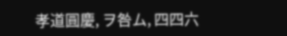孝道圓慶, ヲ咎ム, 四四六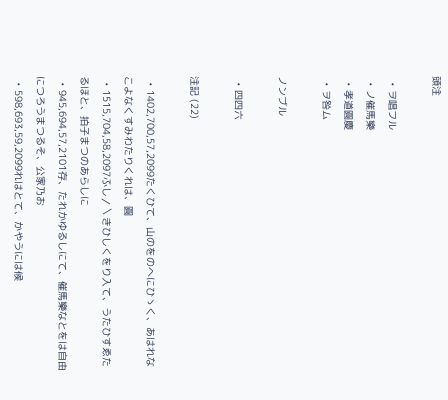頭注

  • ヲ唱フル
  • ノ催馬樂
  • 孝道圓慶
  • ヲ咎ム

ノンブル

  • 四四六

注記 (22)

  • 1402,700,57,2099たくひて、山のをのへにひゝく、あはれなこよなくすみわたりくれは、圓
  • 1515,704,58,2097ふし〳〵きひしくをり入て、うたひすゑたるほと、拍子まつのあらしに
  • 945,694,57,2101存、たれかゆるしにて、催馬樂なとをは自由につろうまつるそ、公家乃お
  • 598,693,59,2099れはとて、かやうには候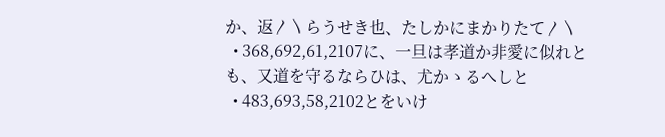か、返〳〵らうせき也、たしかにまかりたて〳〵
  • 368,692,61,2107に、一旦は孝道か非愛に似れとも、又道を守るならひは、尤かゝるへしと
  • 483,693,58,2102とをいけ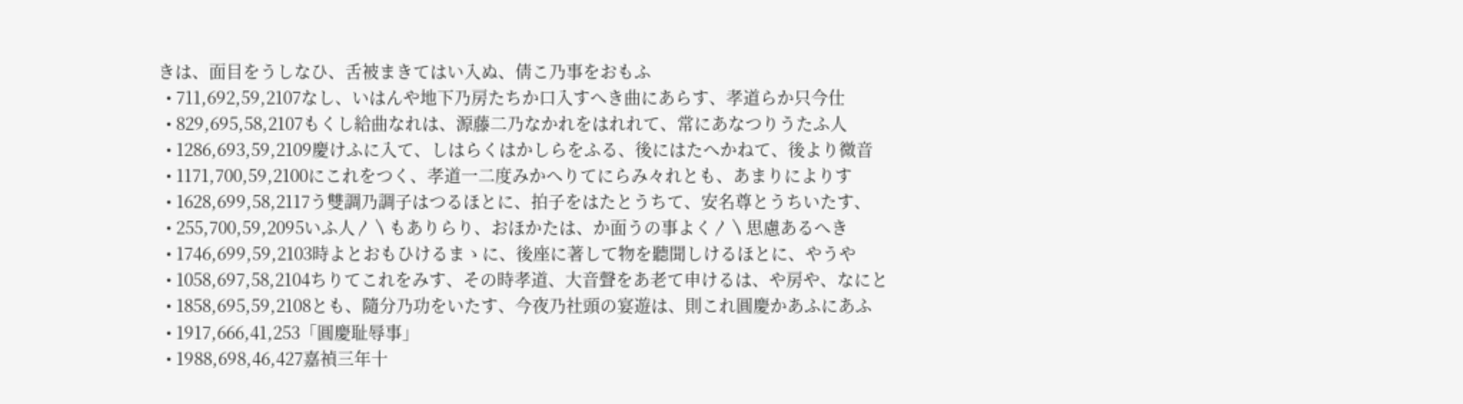きは、面目をうしなひ、舌被まきてはい入ぬ、倩こ乃事をおもふ
  • 711,692,59,2107なし、いはんや地下乃房たちか口入すへき曲にあらす、孝道らか只今仕
  • 829,695,58,2107もくし給曲なれは、源藤二乃なかれをはれれて、常にあなつりうたふ人
  • 1286,693,59,2109慶けふに入て、しはらくはかしらをふる、後にはたへかねて、後より微音
  • 1171,700,59,2100にこれをつく、孝道一二度みかへりてにらみ々れとも、あまりによりす
  • 1628,699,58,2117う雙調乃調子はつるほとに、拍子をはたとうちて、安名尊とうちいたす、
  • 255,700,59,2095いふ人〳〵もありらり、おほかたは、か面うの事よく〳〵思慮あるへき
  • 1746,699,59,2103時よとおもひけるまゝに、後座に著して物を聽聞しけるほとに、やうや
  • 1058,697,58,2104ちりてこれをみす、その時孝道、大音聲をあ老て申けるは、や房や、なにと
  • 1858,695,59,2108とも、隨分乃功をいたす、今夜乃社頭の宴遊は、則これ圓慶かあふにあふ
  • 1917,666,41,253「圓慶耻辱事」
  • 1988,698,46,427嘉禎三年十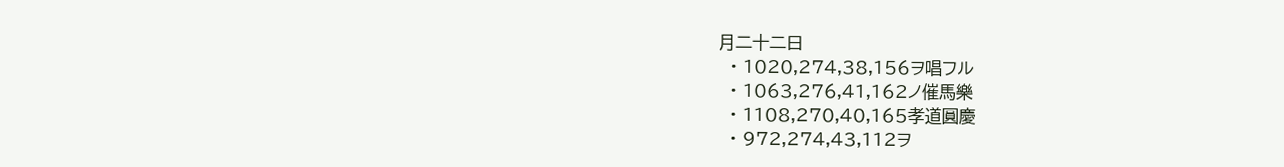月二十二日
  • 1020,274,38,156ヲ唱フル
  • 1063,276,41,162ノ催馬樂
  • 1108,270,40,165孝道圓慶
  • 972,274,43,112ヲ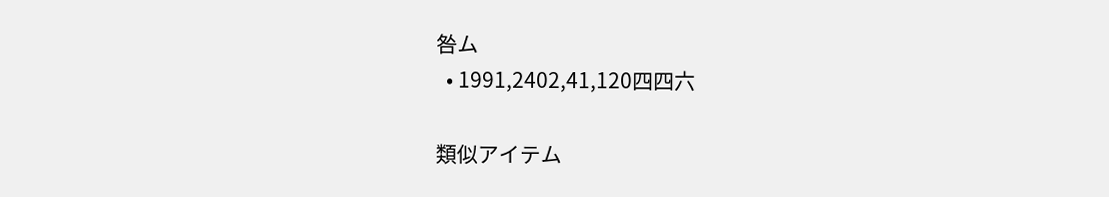咎ム
  • 1991,2402,41,120四四六

類似アイテム